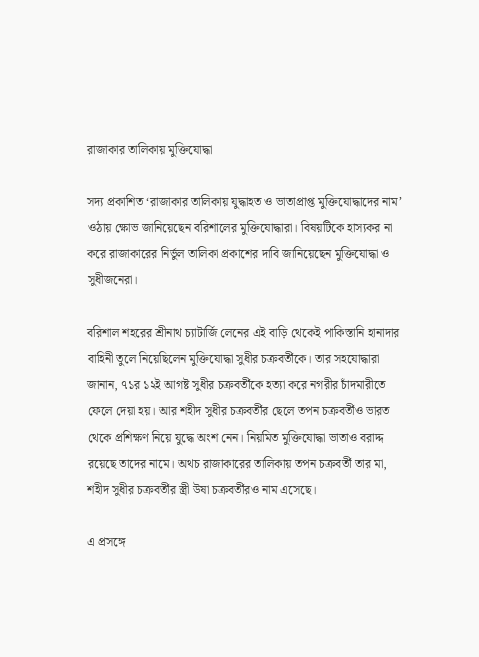রাজাকার তালিকায় মুক্তিযোদ্ধা

সদ্য প্রকাশিত ‘রাজাকার তালিকায় যুদ্ধাহত ও ভাতাপ্রাপ্ত মুক্তিযোদ্ধাদের নাম’ ওঠায় ক্ষোভ জানিয়েছেন বরিশালের মুক্তিযোদ্ধারা। বিষয়টিকে হাস্যকর না করে রাজাকারের নির্ভুল তালিকা প্রকাশের দাবি জানিয়েছেন মুক্তিযোদ্ধা ও সুধীজনেরা।

বরিশাল শহরের শ্রীনাথ চ্যাটার্জি লেনের এই বাড়ি থেকেই পাকিস্তানি হানাদার বাহিনী তুলে নিয়েছিলেন মুক্তিযোদ্ধা সুধীর চক্রবর্তীকে। তার সহযোদ্ধারা জানান, ৭১র ১২ই আগষ্ট সুধীর চক্রবর্তীকে হত্যা করে নগরীর চাঁদমারীতে ফেলে দেয়া হয়। আর শহীদ সুধীর চক্রবর্তীর ছেলে তপন চক্রবর্তীও ভারত থেকে প্রশিক্ষণ নিয়ে যুদ্ধে অংশ নেন। নিয়মিত মুক্তিযোদ্ধা ভাতাও বরাদ্দ রয়েছে তাদের নামে। অথচ রাজাকারের তালিকায় তপন চক্রবর্তী তার মা, শহীদ সুধীর চক্রবর্তীর স্ত্রী উষা চক্রবর্তীরও নাম এসেছে।

এ প্রসঙ্গে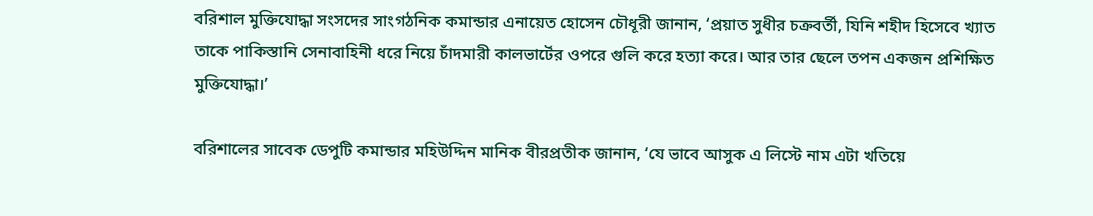বরিশাল মুক্তিযোদ্ধা সংসদের সাংগঠনিক কমান্ডার এনায়েত হোসেন চৌধূরী জানান, ‘প্রয়াত সুধীর চক্রবর্তী, যিনি শহীদ হিসেবে খ্যাত তাকে পাকিস্তানি সেনাবাহিনী ধরে নিয়ে চাঁদমারী কালভার্টের ওপরে গুলি করে হত্যা করে। আর তার ছেলে তপন একজন প্রশিক্ষিত মুক্তিযোদ্ধা।’

বরিশালের সাবেক ডেপুটি কমান্ডার মহিউদ্দিন মানিক বীরপ্রতীক জানান, ‘যে ভাবে আসুক এ লিস্টে নাম এটা খতিয়ে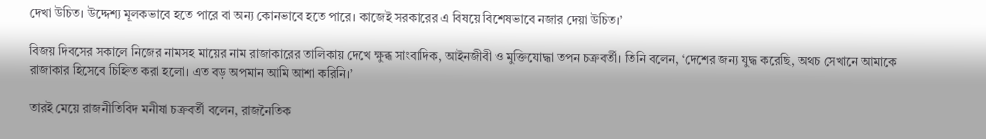দেখা উচিত। উদ্দেশ্য মূলকভাবে হতে পারে বা অন্য কোনভাবে হতে পারে। কাজেই সরকারের এ বিষয়ে বিশেষভাবে নজার দেয়া উচিত।’

বিজয় দিবসের সকালে নিজের নামসহ মায়ের নাম রাজাকারের তালিকায় দেখে ক্ষুব্ধ সাংবাদিক, আইনজীবী ও মুক্তিযোদ্ধা তপন চক্রবর্তী। তিনি বলেন, ‘দেশের জন্য যুদ্ধ করেছি, অথচ সেখানে আমাকে রাজাকার হিসেবে চিহ্নিত করা হলো। এত বড় অপমান আমি আশা করিনি।’

তারই মেয়ে রাজনীতিবিদ মনীষা চক্রবর্তী বলেন, রাজনৈতিক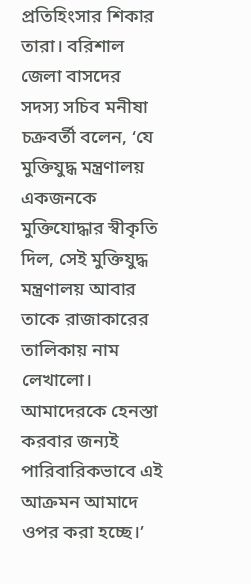প্রতিহিংসার শিকার তারা। বরিশাল জেলা বাসদের সদস্য সচিব মনীষা চক্রবর্তী বলেন, ‘যে মুক্তিযুদ্ধ মন্ত্রণালয় একজনকে মুক্তিযোদ্ধার স্বীকৃতি দিল, সেই মুক্তিযুদ্ধ মন্ত্রণালয় আবার তাকে রাজাকারের তালিকায় নাম লেখালো। আমাদেরকে হেনস্তা করবার জন্যই পারিবারিকভাবে এই আক্রমন আমাদে ওপর করা হচ্ছে।’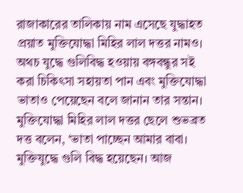রাজাকারের তালিকায় নাম এসেছে যুদ্ধাহত প্রয়াত মুক্তিযোদ্ধা মিহির লাল দত্তর নামও। অথচ যুদ্ধে গুলিবিদ্ধ হওয়ায় বঙ্গবন্ধুর সই করা চিকিৎসা সহায়তা পান এবং মুক্তিযোদ্ধা ভাতাও পেয়েছেন বলে জানান তার সন্তান। মুক্তিযোদ্ধা মিহির লাল দত্তর ছেলে শুভব্রত দত্ত বলেন, ‘ভাতা পাচ্ছেন আমার বাবা। মুক্তিযুদ্ধে গুলি বিদ্ধ হয়েছেন। আজ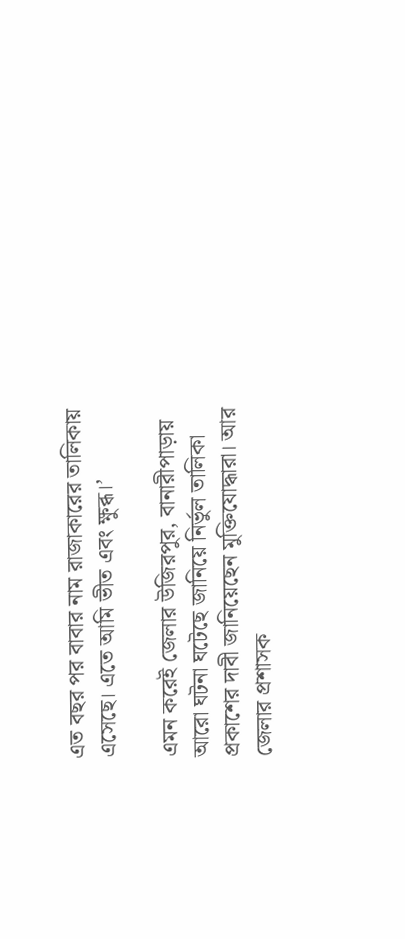এত বছর পর বাবার নাম রাজাকারের তালিকায় এসেছে। এতে আমি ভীত এবং ক্ষুব্ধ।’

এমন করেই জেলার উজিরপুর, বানারীপাড়ায় আরো ঘটনা ঘটেছে জানিয়ে নির্ভুল তালিকা প্রকাশের দাবী জানিয়েছেন মুক্তিযোদ্ধারা। আর জেলার প্রশাসক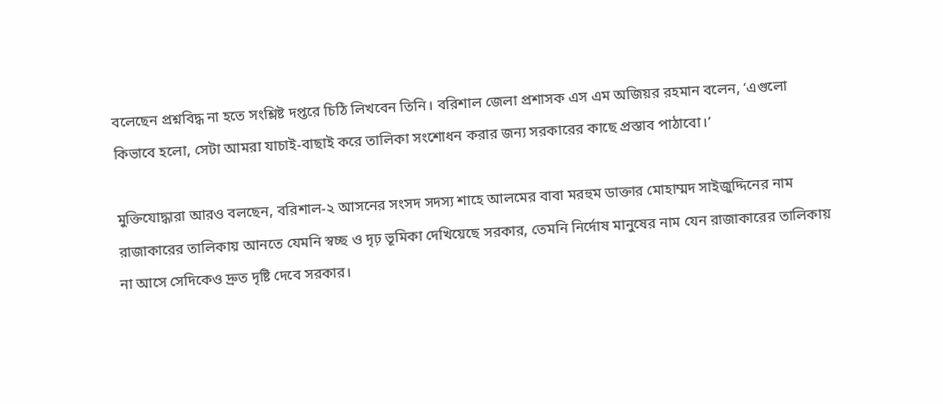বলেছেন প্রশ্নবিদ্ধ না হতে সংশ্লিষ্ট দপ্তরে চিঠি লিখবেন তিনি। বরিশাল জেলা প্রশাসক এস এম অজিয়র রহমান বলেন, ‘এগুলো কিভাবে হলো, সেটা আমরা যাচাই-বাছাই করে তালিকা সংশোধন করার জন্য সরকারের কাছে প্রস্তাব পাঠাবো।’

মুক্তিযোদ্ধারা আরও বলছেন, বরিশাল-২ আসনের সংসদ সদস্য শাহে আলমের বাবা মরহুম ডাক্তার মোহাম্মদ সাইজুদ্দিনের নাম রাজাকারের তালিকায় আনতে যেমনি স্বচ্ছ ও দৃঢ় ভূমিকা দেখিয়েছে সরকার, তেমনি নির্দোষ মানুষের নাম যেন রাজাকারের তালিকায় না আসে সেদিকেও দ্রুত দৃষ্টি দেবে সরকার।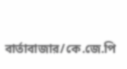বার্তাবাজার/কে.জে.পি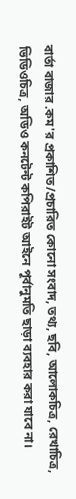বার্তা বাজার .কম'র প্রকাশিত/প্রচারিত কোনো সংবাদ, তথ্য, ছবি, আলোকচিত্র, রেখাচিত্র, ভিডিওচিত্র, অডিও কনটেন্ট কপিরাইট আইনে পূর্বানুমতি ছাড়া ব্যবহার করা যাবে না।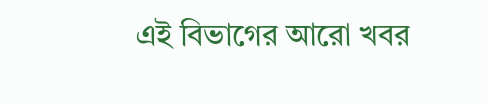এই বিভাগের আরো খবর